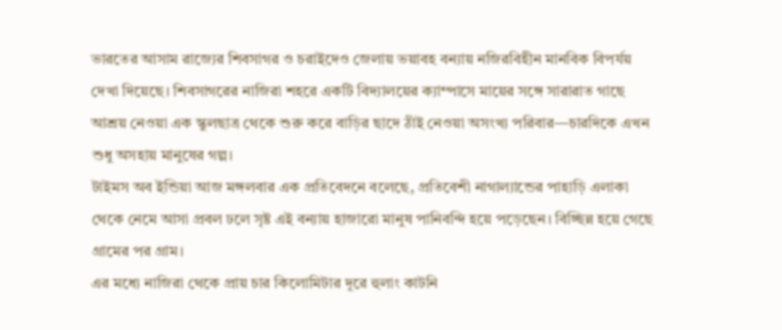ভারতের আসাম রাজ্যের শিবসাগর ও চরাইদেও জেলায় ভয়াবহ বন্যায় নজিরবিহীন মানবিক বিপর্যয় দেখা দিয়েছে। শিবসাগরের নাজিরা শহরে একটি বিদ্যালয়ের ক্যাম্পাসে মায়ের সঙ্গে সারারাত গাছে আশ্রয় নেওয়া এক স্কুলছাত্র থেকে শুরু করে বাড়ির ছাদে ঠাঁই নেওয়া অসংখ্য পরিবার—চারদিকে এখন শুধু অসহায় মানুষের গল্প।
টাইমস অব ইন্ডিয়া আজ মঙ্গলবার এক প্রতিবেদনে বলেছে, প্রতিবেশী নাগাল্যান্ডের পাহাড়ি এলাকা থেকে নেমে আসা প্রবল ঢলে সৃষ্ট এই বন্যায় হাজারো মানুষ পানিবন্দি হয়ে পড়েছেন। বিচ্ছিন্ন হয়ে গেছে গ্রামের পর গ্রাম।
এর মধ্যে নাজিরা থেকে প্রায় চার কিলোমিটার দূরে হুলাং কাটনি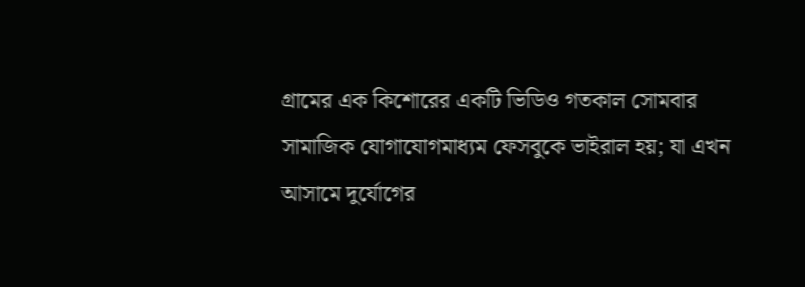গ্রামের এক কিশোরের একটি ভিডিও গতকাল সোমবার সামাজিক যোগাযোগমাধ্যম ফেসবুকে ভাইরাল হয়; যা এখন আসামে দুর্যোগের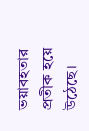ভয়াবহতার প্রতীক হয়ে উঠেছে।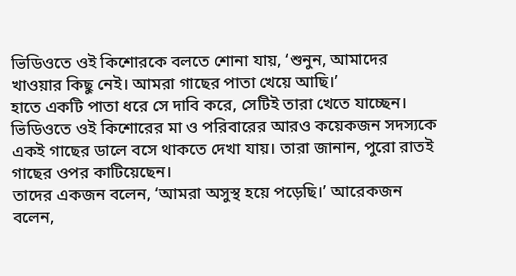ভিডিওতে ওই কিশোরকে বলতে শোনা যায়, ‘শুনুন, আমাদের খাওয়ার কিছু নেই। আমরা গাছের পাতা খেয়ে আছি।’
হাতে একটি পাতা ধরে সে দাবি করে, সেটিই তারা খেতে যাচ্ছেন।
ভিডিওতে ওই কিশোরের মা ও পরিবারের আরও কয়েকজন সদস্যকে একই গাছের ডালে বসে থাকতে দেখা যায়। তারা জানান, পুরো রাতই গাছের ওপর কাটিয়েছেন।
তাদের একজন বলেন, ‘আমরা অসুস্থ হয়ে পড়েছি।’ আরেকজন বলেন,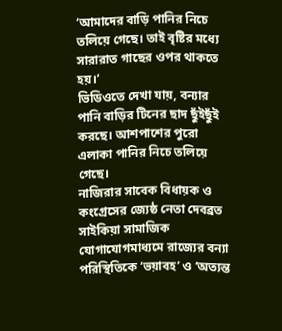‘আমাদের বাড়ি পানির নিচে তলিয়ে গেছে। তাই বৃষ্টির মধ্যে সারারাত গাছের ওপর থাকতে হয়।’
ভিডিওতে দেখা যায়, বন্যার পানি বাড়ির টিনের ছাদ ছুঁইছুঁই করছে। আশপাশের পুরো এলাকা পানির নিচে তলিয়ে গেছে।
নাজিরার সাবেক বিধায়ক ও কংগ্রেসের জ্যেষ্ঠ নেতা দেবব্রত সাইকিয়া সামাজিক যোগাযোগমাধ্যমে রাজ্যের বন্যা পরিস্থিতিকে ‘ভয়াবহ’ ও ‘অত্যন্ত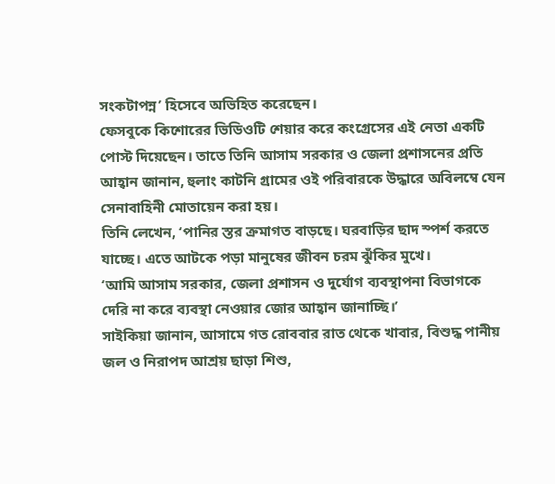সংকটাপন্ন’ হিসেবে অভিহিত করেছেন।
ফেসবুকে কিশোরের ভিডিওটি শেয়ার করে কংগ্রেসের এই নেতা একটি পোস্ট দিয়েছেন। তাতে তিনি আসাম সরকার ও জেলা প্রশাসনের প্রতি আহ্বান জানান, হুলাং কাটনি গ্রামের ওই পরিবারকে উদ্ধারে অবিলম্বে যেন সেনাবাহিনী মোতায়েন করা হয়।
তিনি লেখেন, ‘পানির স্তর ক্রমাগত বাড়ছে। ঘরবাড়ির ছাদ স্পর্শ করতে যাচ্ছে। এতে আটকে পড়া মানুষের জীবন চরম ঝুঁকির মুখে।
‘আমি আসাম সরকার, জেলা প্রশাসন ও দুর্যোগ ব্যবস্থাপনা বিভাগকে দেরি না করে ব্যবস্থা নেওয়ার জোর আহ্বান জানাচ্ছি।’
সাইকিয়া জানান, আসামে গত রোববার রাত থেকে খাবার, বিশুদ্ধ পানীয় জল ও নিরাপদ আশ্রয় ছাড়া শিশু,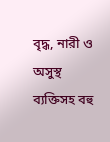বৃদ্ধ, নারী ও অসুস্থ ব্যক্তিসহ বহু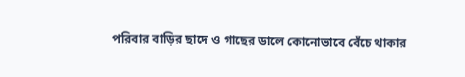পরিবার বাড়ির ছাদে ও গাছের ডালে কোনোভাবে বেঁচে থাকার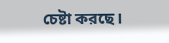চেষ্টা করছে।